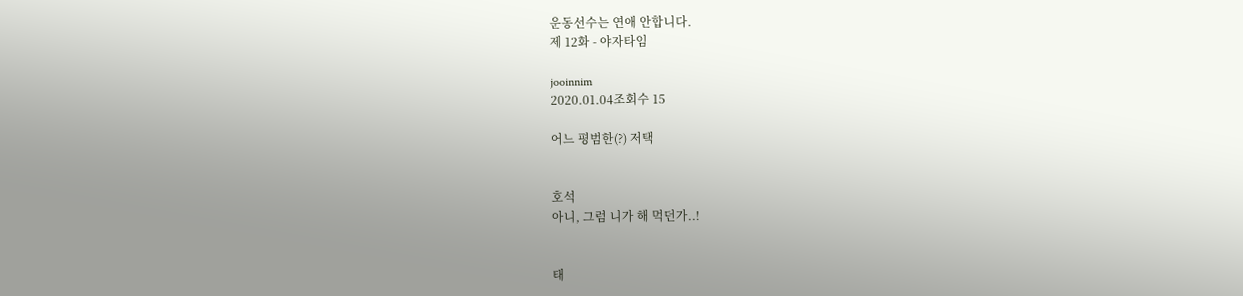운동선수는 연애 안합니다.
제 12화 - 야자타임

jooinnim
2020.01.04조회수 15

어느 평범한(?) 저택


호석
아니, 그럼 니가 해 먹던가..!


태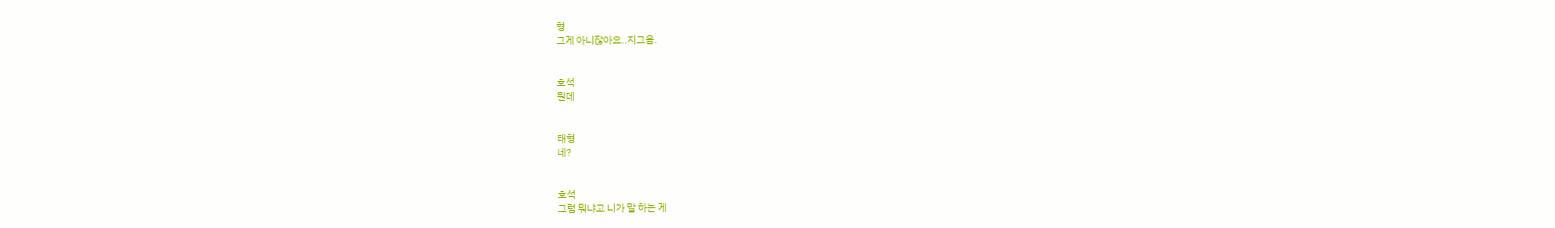형
그게 아니잖아요..지그음.


호석
뭔데


태형
네?


호석
그럼 뭐냐고 니가 말 하는 게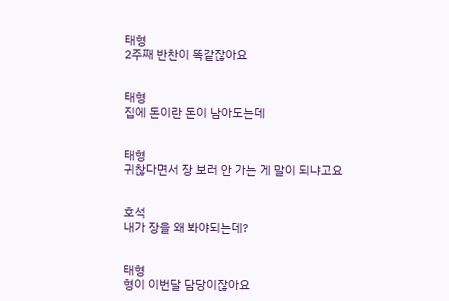태형
2주째 반찬이 똑같잖아요


태형
집에 돈이란 돈이 남아도는데


태형
귀찮다면서 장 보러 안 가는 게 말이 되냐고요


호석
내가 장을 왜 봐야되는데?


태형
형이 이번달 담당이잖아요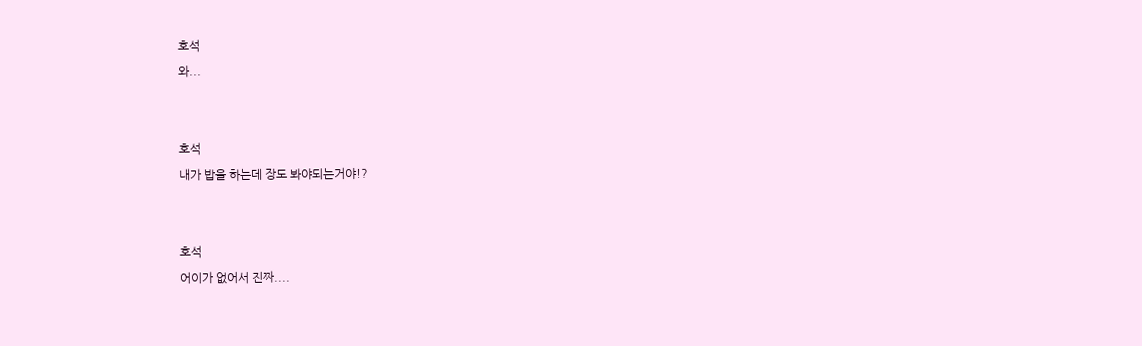호석
와...


호석
내가 밥을 하는데 장도 봐야되는거야!?


호석
어이가 없어서 진짜....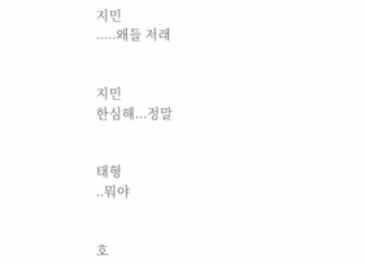지민
.....왜들 저래


지민
한심해...정말


태형
..뭐야


호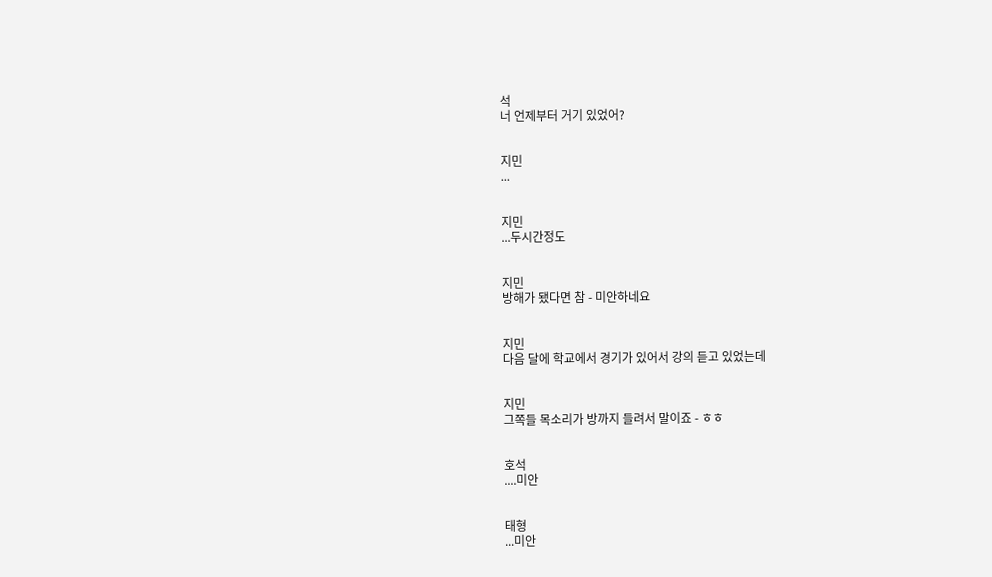석
너 언제부터 거기 있었어?


지민
...


지민
...두시간정도


지민
방해가 됐다면 참 - 미안하네요


지민
다음 달에 학교에서 경기가 있어서 강의 듣고 있었는데


지민
그쪽들 목소리가 방까지 들려서 말이죠 - ㅎㅎ


호석
....미안


태형
...미안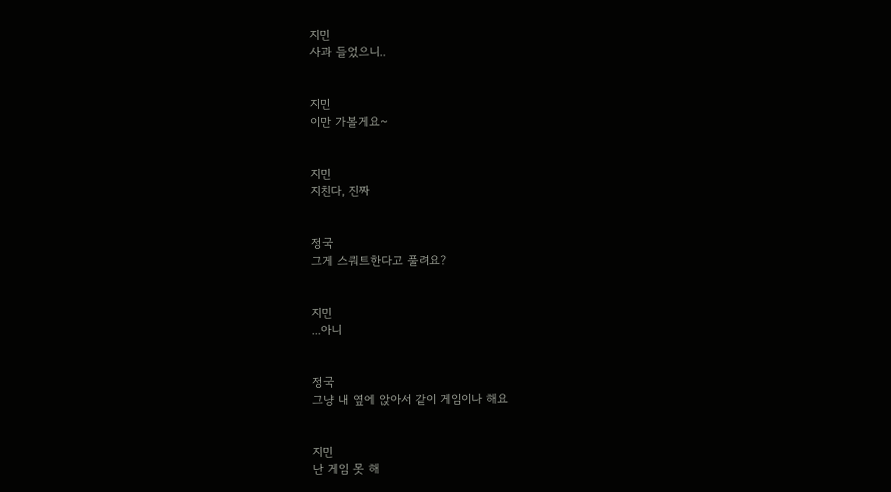지민
사과 들었으니..


지민
이만 가볼게요~


지민
지친다, 진짜


정국
그게 스쿼트한다고 풀려요?


지민
...아니


정국
그냥 내 옆에 앉아서 같이 게임이나 해요


지민
난 게임 못 해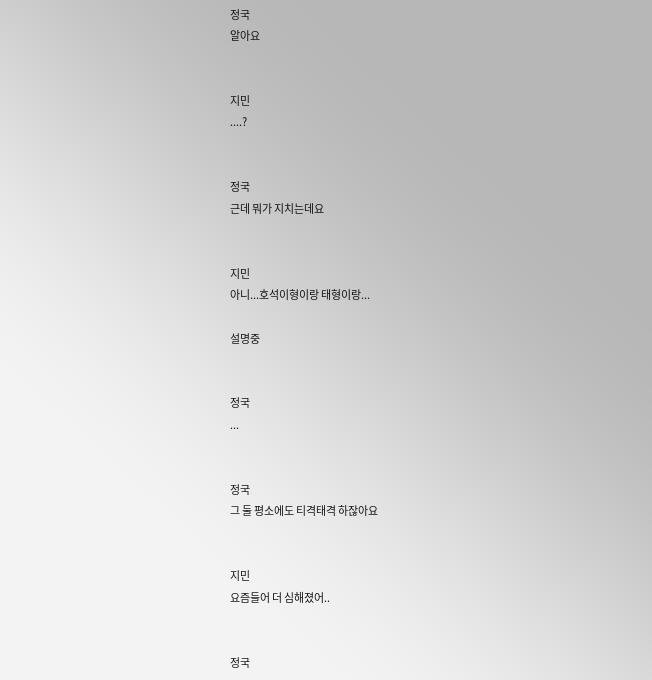정국
알아요


지민
....?


정국
근데 뭐가 지치는데요


지민
아니...호석이형이랑 태형이랑...

설명중


정국
...


정국
그 둘 평소에도 티격태격 하잖아요


지민
요즘들어 더 심해졌어..


정국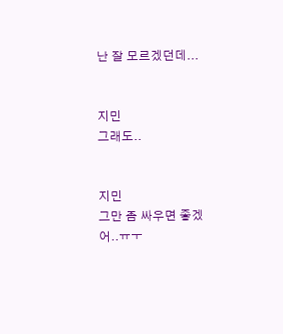난 잘 모르겠던데...


지민
그래도..


지민
그만 좀 싸우면 좋겠어..ㅠㅜ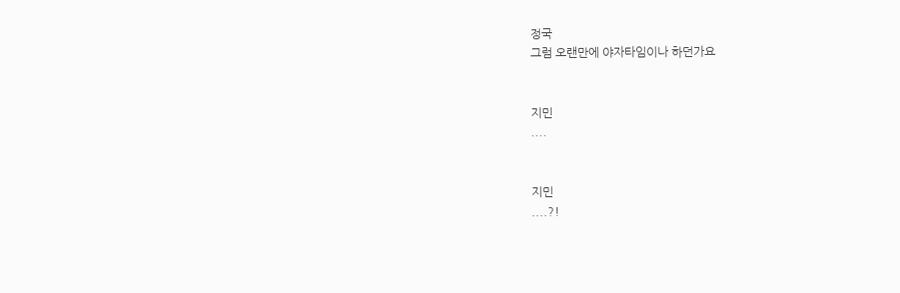정국
그럼 오랜만에 야자타임이나 하던가요


지민
....


지민
....?!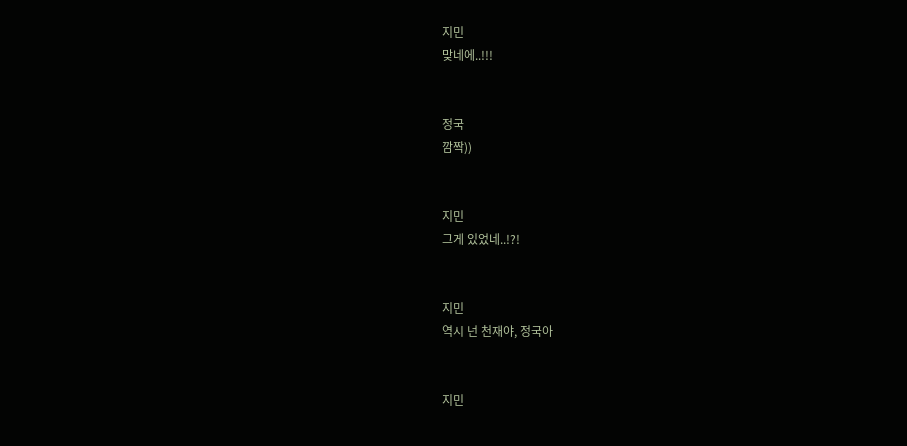지민
맞네에..!!!


정국
깜짝))


지민
그게 있었네..!?!


지민
역시 넌 천재야, 정국아


지민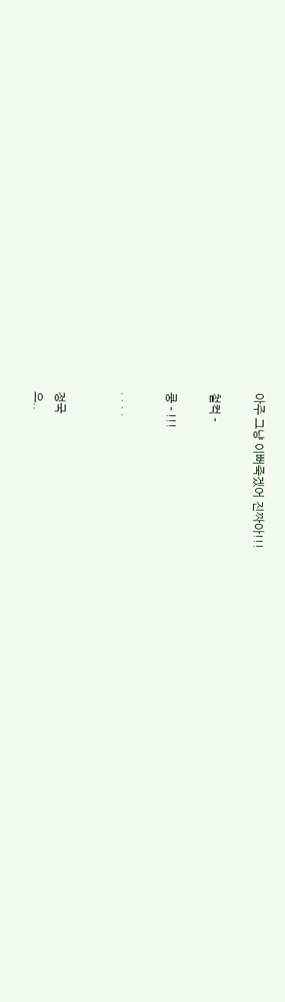아주 그냥 이뻐죽겠어 진짜아!!!

철컥 -

쿵 - !!!

. . . .


정국
으..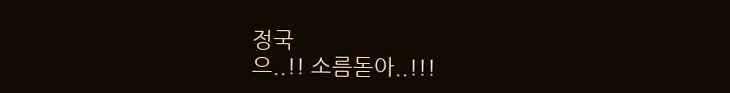정국
으..!! 소름돋아..!!!